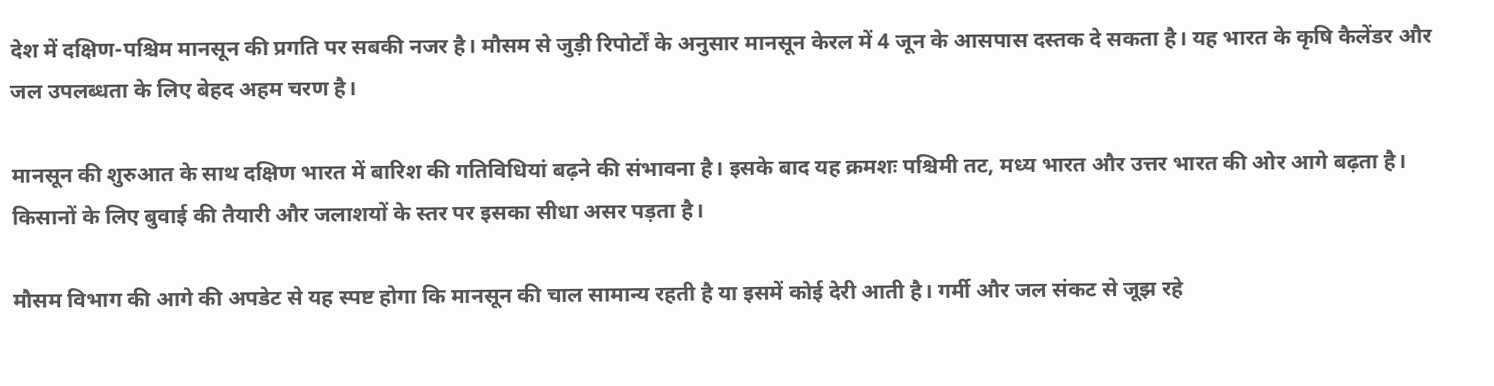देश में दक्षिण-पश्चिम मानसून की प्रगति पर सबकी नजर है। मौसम से जुड़ी रिपोर्टों के अनुसार मानसून केरल में 4 जून के आसपास दस्तक दे सकता है। यह भारत के कृषि कैलेंडर और जल उपलब्धता के लिए बेहद अहम चरण है।

मानसून की शुरुआत के साथ दक्षिण भारत में बारिश की गतिविधियां बढ़ने की संभावना है। इसके बाद यह क्रमशः पश्चिमी तट, मध्य भारत और उत्तर भारत की ओर आगे बढ़ता है। किसानों के लिए बुवाई की तैयारी और जलाशयों के स्तर पर इसका सीधा असर पड़ता है।

मौसम विभाग की आगे की अपडेट से यह स्पष्ट होगा कि मानसून की चाल सामान्य रहती है या इसमें कोई देरी आती है। गर्मी और जल संकट से जूझ रहे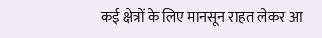कई क्षेत्रों के लिए मानसून राहत लेकर आ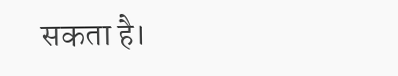सकता है।